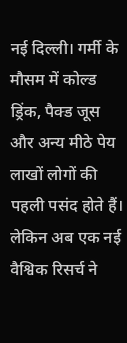नई दिल्ली। गर्मी के मौसम में कोल्ड ड्रिंक, पैक्ड जूस और अन्य मीठे पेय लाखों लोगों की पहली पसंद होते हैं। लेकिन अब एक नई वैश्विक रिसर्च ने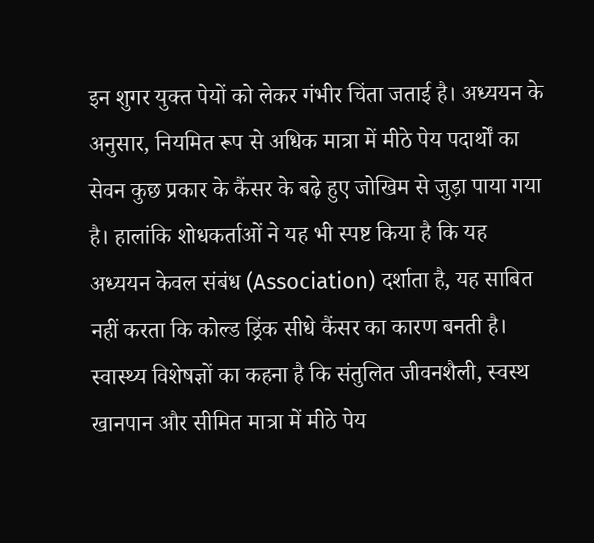इन शुगर युक्त पेयों को लेकर गंभीर चिंता जताई है। अध्ययन के अनुसार, नियमित रूप से अधिक मात्रा में मीठे पेय पदार्थों का सेवन कुछ प्रकार के कैंसर के बढ़े हुए जोखिम से जुड़ा पाया गया है। हालांकि शोधकर्ताओं ने यह भी स्पष्ट किया है कि यह अध्ययन केवल संबंध (Association) दर्शाता है, यह साबित नहीं करता कि कोल्ड ड्रिंक सीधे कैंसर का कारण बनती है।
स्वास्थ्य विशेषज्ञों का कहना है कि संतुलित जीवनशैली, स्वस्थ खानपान और सीमित मात्रा में मीठे पेय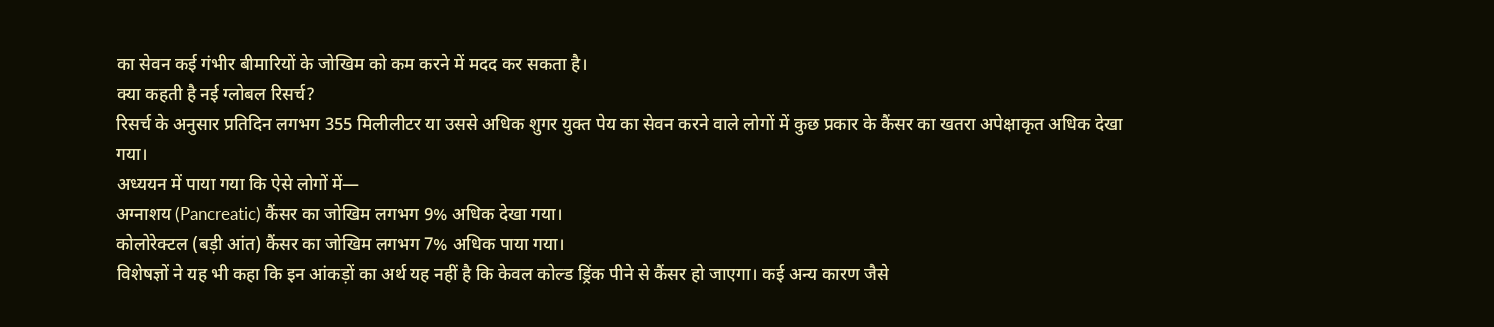का सेवन कई गंभीर बीमारियों के जोखिम को कम करने में मदद कर सकता है।
क्या कहती है नई ग्लोबल रिसर्च?
रिसर्च के अनुसार प्रतिदिन लगभग 355 मिलीलीटर या उससे अधिक शुगर युक्त पेय का सेवन करने वाले लोगों में कुछ प्रकार के कैंसर का खतरा अपेक्षाकृत अधिक देखा गया।
अध्ययन में पाया गया कि ऐसे लोगों में—
अग्नाशय (Pancreatic) कैंसर का जोखिम लगभग 9% अधिक देखा गया।
कोलोरेक्टल (बड़ी आंत) कैंसर का जोखिम लगभग 7% अधिक पाया गया।
विशेषज्ञों ने यह भी कहा कि इन आंकड़ों का अर्थ यह नहीं है कि केवल कोल्ड ड्रिंक पीने से कैंसर हो जाएगा। कई अन्य कारण जैसे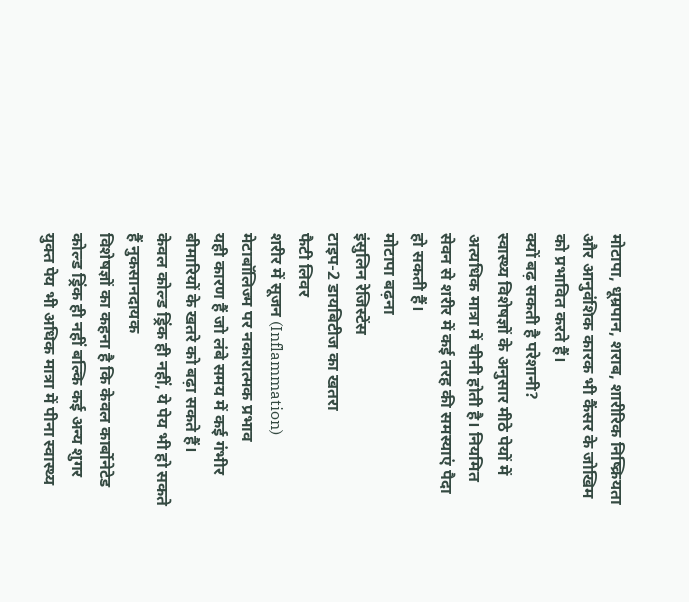मोटापा, धूम्रपान, शराब, शारीरिक निष्क्रियता और आनुवंशिक कारक भी कैंसर के जोखिम को प्रभावित करते हैं।
क्यों बढ़ सकती है परेशानी?
स्वास्थ्य विशेषज्ञों के अनुसार मीठे पेयों में अत्यधिक मात्रा में चीनी होती है। नियमित सेवन से शरीर में कई तरह की समस्याएं पैदा हो सकती हैं।
मोटापा बढ़ना
इंसुलिन रेजिस्टेंस
टाइप-2 डायबिटीज का खतरा
फैटी लिवर
शरीर में सूजन (Inflammation)
मेटाबॉलिज्म पर नकारात्मक प्रभाव
यही कारण हैं जो लंबे समय में कई गंभीर बीमारियों के खतरे को बढ़ा सकते हैं।
केवल कोल्ड ड्रिंक ही नहीं, ये पेय भी हो सकते हैं नुकसानदायक
विशेषज्ञों का कहना है कि केवल कार्बोनेटेड कोल्ड ड्रिंक ही नहीं बल्कि कई अन्य शुगर युक्त पेय भी अधिक मात्रा में पीना स्वास्थ्य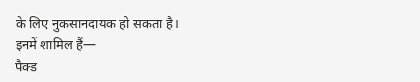के लिए नुकसानदायक हो सकता है।
इनमें शामिल हैं—
पैक्ड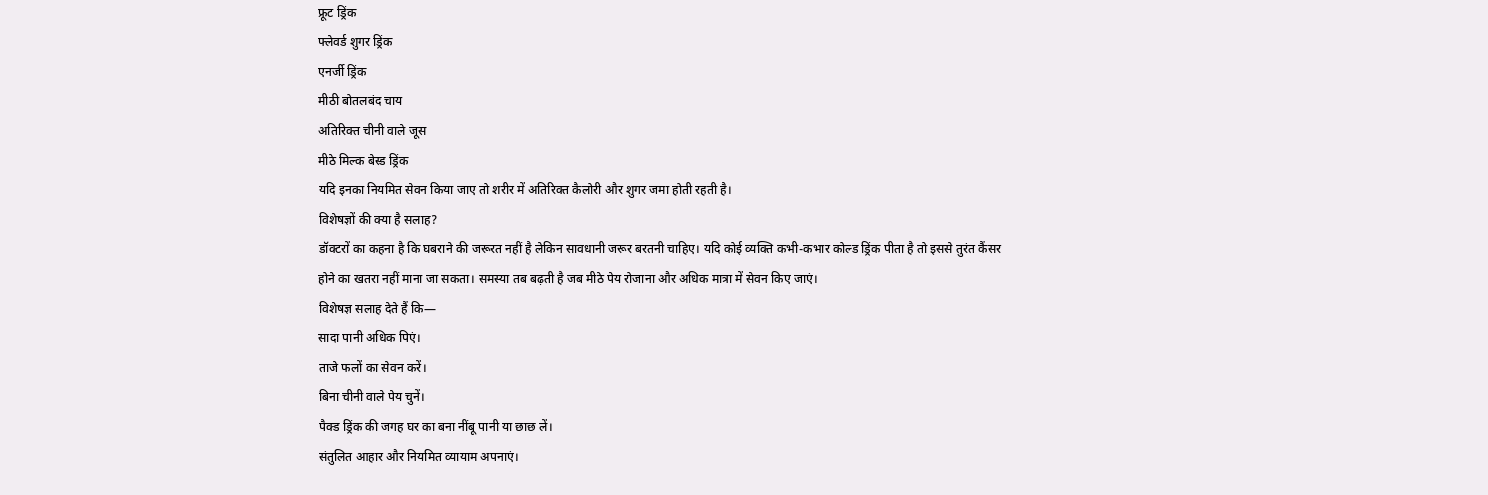फ्रूट ड्रिंक
फ्लेवर्ड शुगर ड्रिंक
एनर्जी ड्रिंक
मीठी बोतलबंद चाय
अतिरिक्त चीनी वाले जूस
मीठे मिल्क बेस्ड ड्रिंक
यदि इनका नियमित सेवन किया जाए तो शरीर में अतिरिक्त कैलोरी और शुगर जमा होती रहती है।
विशेषज्ञों की क्या है सलाह?
डॉक्टरों का कहना है कि घबराने की जरूरत नहीं है लेकिन सावधानी जरूर बरतनी चाहिए। यदि कोई व्यक्ति कभी-कभार कोल्ड ड्रिंक पीता है तो इससे तुरंत कैंसर होने का खतरा नहीं माना जा सकता। समस्या तब बढ़ती है जब मीठे पेय रोजाना और अधिक मात्रा में सेवन किए जाएं।
विशेषज्ञ सलाह देते हैं कि—
सादा पानी अधिक पिएं।
ताजे फलों का सेवन करें।
बिना चीनी वाले पेय चुनें।
पैक्ड ड्रिंक की जगह घर का बना नींबू पानी या छाछ लें।
संतुलित आहार और नियमित व्यायाम अपनाएं।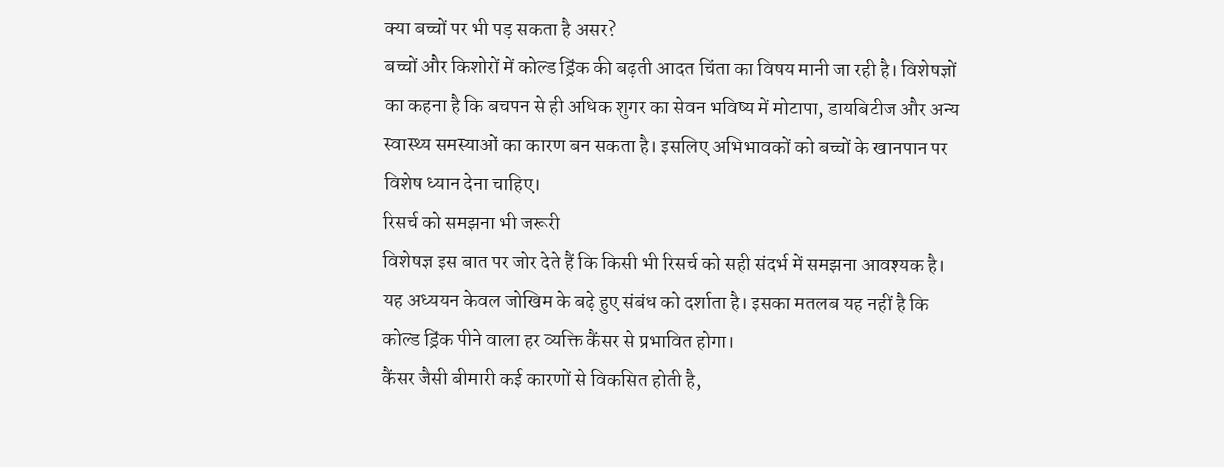क्या बच्चों पर भी पड़ सकता है असर?
बच्चों और किशोरों में कोल्ड ड्रिंक की बढ़ती आदत चिंता का विषय मानी जा रही है। विशेषज्ञों का कहना है कि बचपन से ही अधिक शुगर का सेवन भविष्य में मोटापा, डायबिटीज और अन्य स्वास्थ्य समस्याओं का कारण बन सकता है। इसलिए अभिभावकों को बच्चों के खानपान पर विशेष ध्यान देना चाहिए।
रिसर्च को समझना भी जरूरी
विशेषज्ञ इस बात पर जोर देते हैं कि किसी भी रिसर्च को सही संदर्भ में समझना आवश्यक है। यह अध्ययन केवल जोखिम के बढ़े हुए संबंध को दर्शाता है। इसका मतलब यह नहीं है कि कोल्ड ड्रिंक पीने वाला हर व्यक्ति कैंसर से प्रभावित होगा।
कैंसर जैसी बीमारी कई कारणों से विकसित होती है,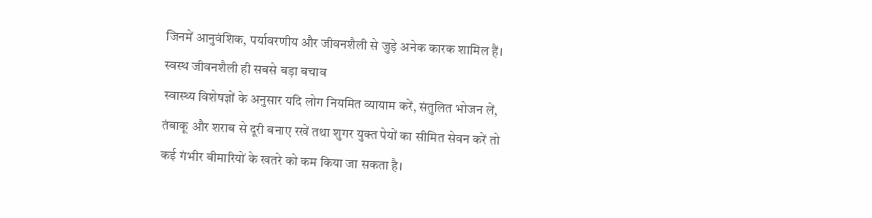जिनमें आनुवंशिक, पर्यावरणीय और जीवनशैली से जुड़े अनेक कारक शामिल हैं।
स्वस्थ जीवनशैली ही सबसे बड़ा बचाव
स्वास्थ्य विशेषज्ञों के अनुसार यदि लोग नियमित व्यायाम करें, संतुलित भोजन लें, तंबाकू और शराब से दूरी बनाए रखें तथा शुगर युक्त पेयों का सीमित सेवन करें तो कई गंभीर बीमारियों के खतरे को कम किया जा सकता है।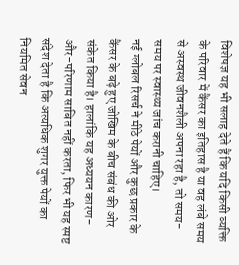विशेषज्ञ यह भी सलाह देते हैं कि यदि किसी व्यक्ति के परिवार में कैंसर का इतिहास है या वह लंबे समय से अस्वस्थ जीवनशैली अपना रहा है, तो समय-समय पर स्वास्थ्य जांच करानी चाहिए।
नई ग्लोबल रिसर्च ने मीठे पेयों और कुछ प्रकार के कैंसर के बढ़े हुए जोखिम के बीच संबंध की ओर संकेत किया है। हालांकि यह अध्ययन कारण-और-परिणाम साबित नहीं करता, फिर भी यह स्पष्ट संदेश देता है कि अत्यधिक शुगर युक्त पेयों का नियमित सेवन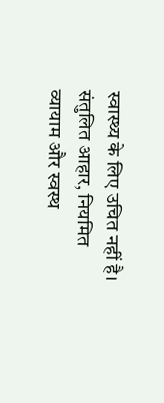स्वास्थ्य के लिए उचित नहीं है। संतुलित आहार, नियमित व्यायाम और स्वस्थ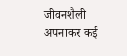जीवनशैली अपनाकर कई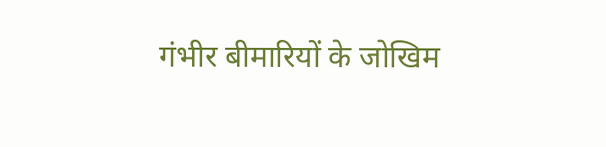गंभीर बीमारियों के जोखिम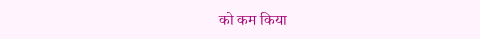को कम किया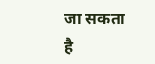जा सकता है